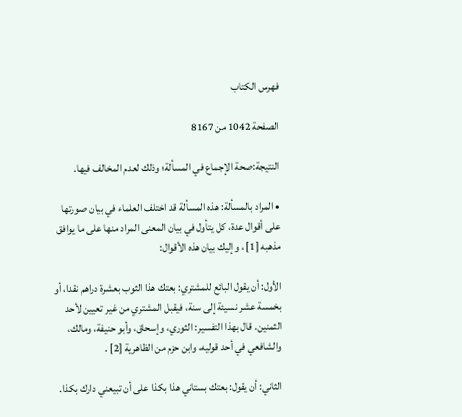فهرس الكتاب

الصفحة 1042 من 8167

النتيجة:صحة الإجماع في المسألة؛ وذلك لعدم المخالف فيها.

• المراد بالمسألة: هذه المسألة قد اختلف العلماء في بيان صورتها على أقوال عدة، كل يتأول في بيان المعنى المراد منها على ما يوافق مذهبه [1] ، وإليك بيان هذه الأقوال:

الأول: أن يقول البائع للمشتري: بعتك هذا الثوب بعشرة دراهم نقدا، أو بخمسة عشر نسيئة إلى سنة، فيقبل المشتري من غير تعيين لأحد الثمنين. قال بهذا التفسير: الثوري، وإسحاق، وأبو حنيفة، ومالك، والشافعي في أحد قوليه، وابن حزم من الظاهرية [2] .

الثاني: أن يقول: بعتك بستاني هذا بكذا على أن تبيعني دارك بكذا.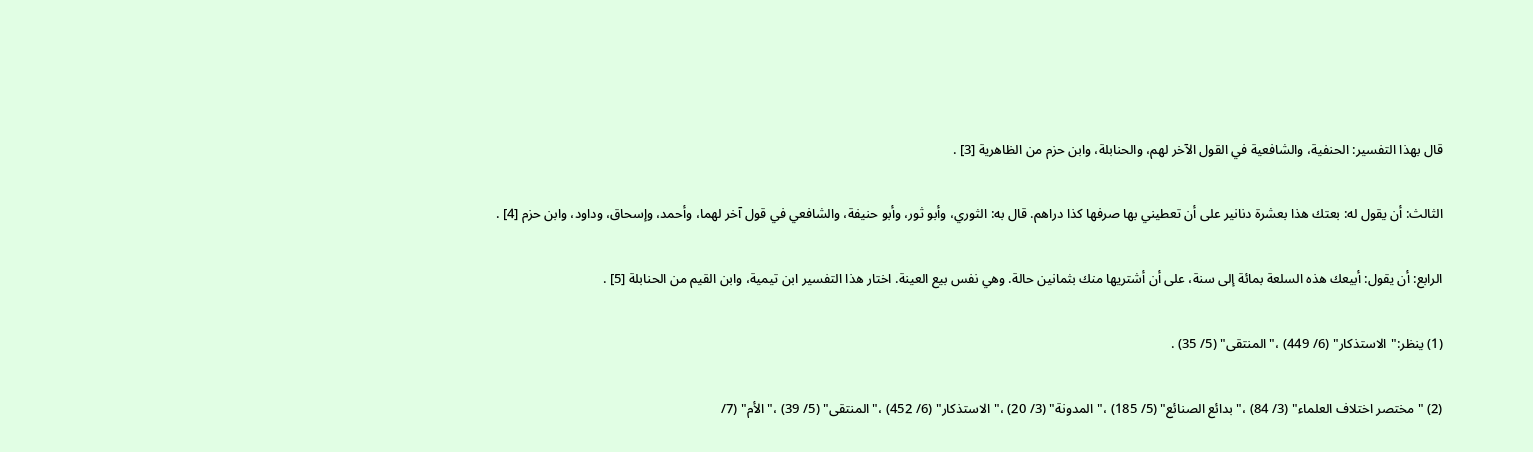قال بهذا التفسير: الحنفية، والشافعية في القول الآخر لهم، والحنابلة، وابن حزم من الظاهرية [3] .

الثالث: أن يقول له: بعتك هذا بعشرة دنانير على أن تعطيني بها صرفها كذا دراهم. قال به: الثوري، وأبو ثور، وأبو حنيفة، والشافعي في قول آخر لهما، وأحمد، وإسحاق، وداود، وابن حزم [4] .

الرابع: أن يقول: أبيعك هذه السلعة بمائة إلى سنة، على أن أشتريها منك بثمانين حالة. وهي نفس بيع العينة. اختار هذا التفسير ابن تيمية، وابن القيم من الحنابلة [5] .

(1) ينظر:"الاستذكار" (6/ 449) ،"المنتقى" (5/ 35) .

(2) "مختصر اختلاف العلماء" (3/ 84) ،"بدائع الصنائع" (5/ 185) ،"المدونة" (3/ 20) ،"الاستذكار" (6/ 452) ،"المنتقى" (5/ 39) ،"الأم" (7/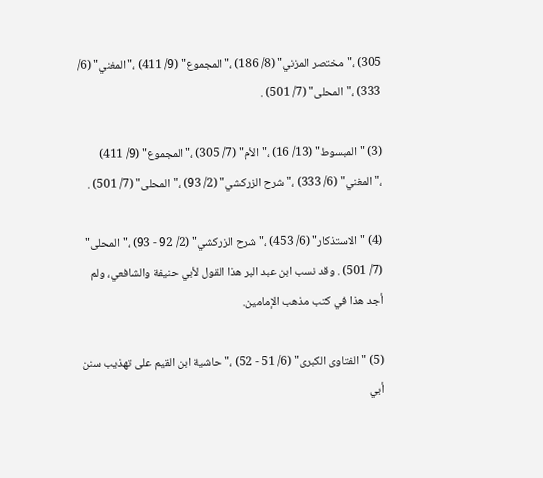305) ،"مختصر المزني" (8/ 186) ،"المجموع" (9/ 411) ،"المغني" (6/ 333) ،"المحلى" (7/ 501) .

(3) "المبسوط" (13/ 16) ،"الأم" (7/ 305) ،"المجموع" (9/ 411) ،"المغني" (6/ 333) ،"شرح الزركشي" (2/ 93) ،"المحلى" (7/ 501) .

(4) "الاستذكار" (6/ 453) ،"شرح الزركشي" (2/ 92 - 93) ،"المحلى" (7/ 501) . وقد نسب ابن عبد البر هذا القول لأبي حنيفة والشافعي، ولم أجد هذا في كتب مذهب الإمامين.

(5) "الفتاوى الكبرى" (6/ 51 - 52) ،"حاشية ابن القيم على تهذيب سنن أبي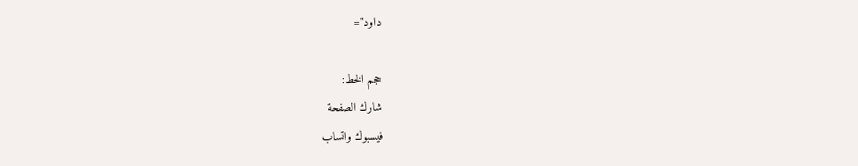داود"=

حجم الخط:
شارك الصفحة
فيسبوك واتساب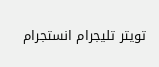تويتر تليجرام انستجرام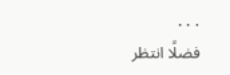. . .
فضلًا انتظر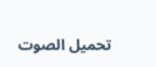تحميل الصوت